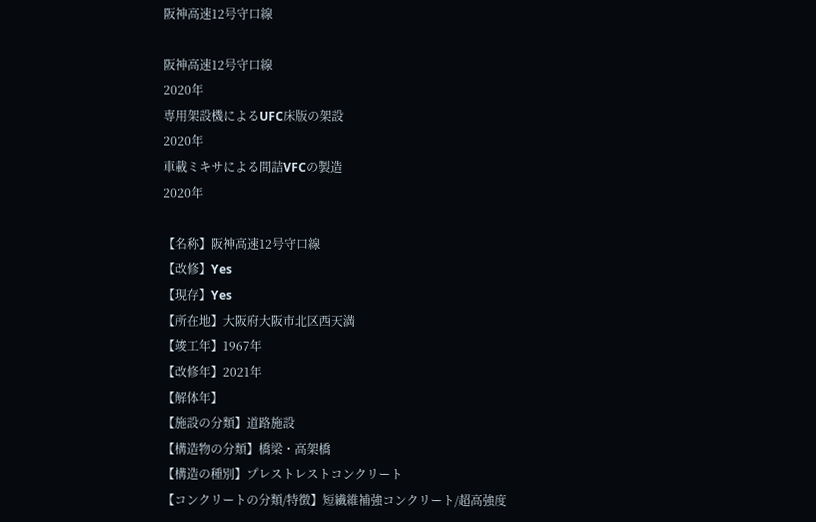阪神高速12号守口線

阪神高速12号守口線
2020年
専用架設機によるUFC床版の架設
2020年
車載ミキサによる間詰VFCの製造
2020年

【名称】阪神高速12号守口線
【改修】Yes
【現存】Yes
【所在地】大阪府大阪市北区西天満
【竣工年】1967年
【改修年】2021年
【解体年】
【施設の分類】道路施設
【構造物の分類】橋梁・高架橋
【構造の種別】プレストレストコンクリート
【コンクリートの分類/特徴】短繊維補強コンクリート/超高強度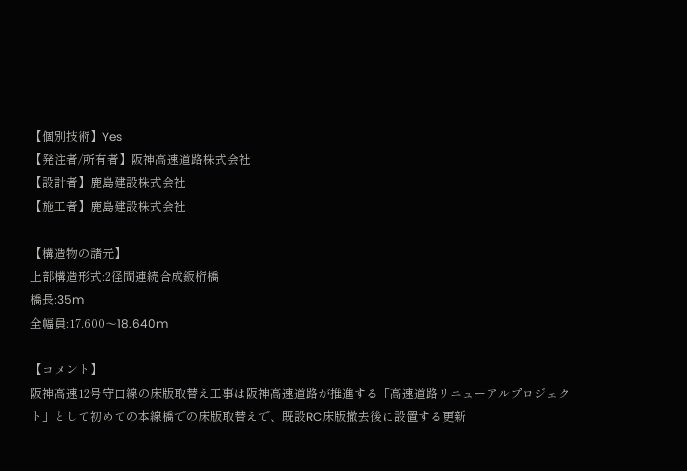【個別技術】Yes
【発注者/所有者】阪神高速道路株式会社
【設計者】鹿島建設株式会社
【施工者】鹿島建設株式会社

【構造物の諸元】
上部構造形式:2径間連続合成鈑桁橋
橋長:35m
全幅員:17.600〜18.640m

【コメント】
阪神高速12号守口線の床版取替え工事は阪神高速道路が推進する「高速道路リニューアルプロジェクト」として初めての本線橋での床版取替えで、既設RC床版撤去後に設置する更新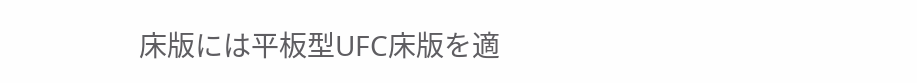床版には平板型UFC床版を適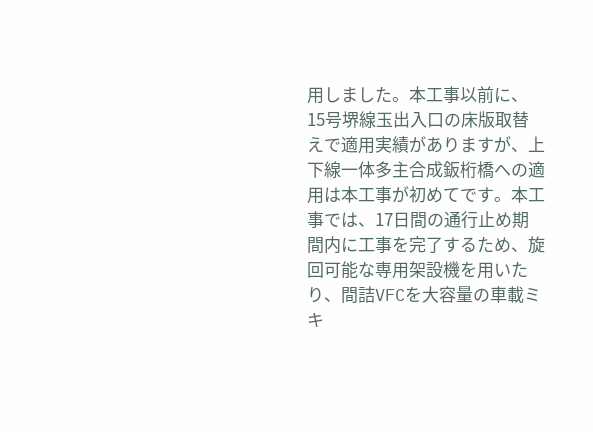用しました。本工事以前に、15号堺線玉出入口の床版取替えで適用実績がありますが、上下線一体多主合成鈑桁橋への適用は本工事が初めてです。本工事では、17日間の通行止め期間内に工事を完了するため、旋回可能な専用架設機を用いたり、間詰VFCを大容量の車載ミキ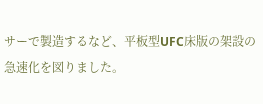サーで製造するなど、平板型UFC床版の架設の急速化を図りました。